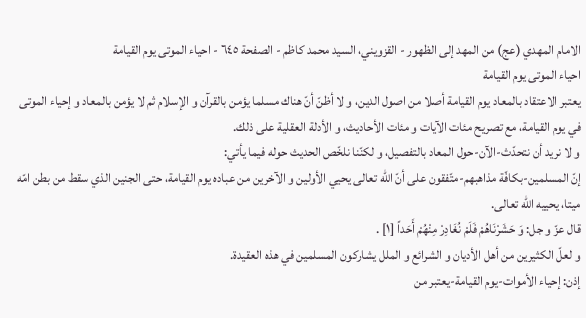الامام المهدي (عج) من المهد إلى الظهور - القزويني، السيد محمد كاظم - الصفحة ٦٤٥ - احياء الموتى يوم القيامة
احياء الموتى يوم القيامة
يعتبر الاعتقاد بالمعاد يوم القيامة أصلا من اصول الدين، و لا أظنّ أنّ هناك مسلما يؤمن بالقرآن و الإسلام ثم لا يؤمن بالمعاد و إحياء الموتى في يوم القيامة، مع تصريح مئات الآيات و مئات الأحاديث، و الأدلة العقلية على ذلك.
و لا نريد أن نتحدّث-الآن-حول المعاد بالتفصيل، و لكنّنا نلخّص الحديث حوله فيما يأتي:
إنّ المسلمين-بكافّة مذاهبهم-متّفقون على أنّ اللّه تعالى يحيي الأولين و الآخرين من عباده يوم القيامة، حتى الجنين الذي سقط من بطن امّه ميتا، يحييه اللّه تعالى.
قال عزّ و جل: وَ حَشَرْنَاهُمْ فَلَمْ نُغَادِرْ مِنْهُمْ أَحَداً [١] .
و لعلّ الكثيرين من أهل الأديان و الشرائع و الملل يشاركون المسلمين في هذه العقيدة.
إذن: إحياء الأموات-يوم القيامة-يعتبر من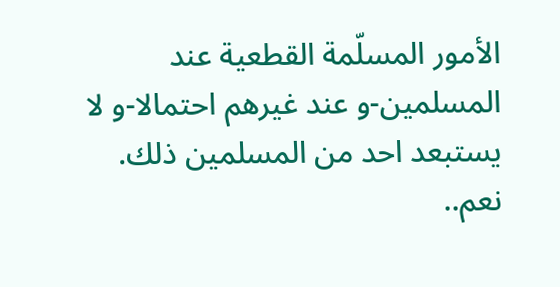الأمور المسلّمة القطعية عند المسلمين-و عند غيرهم احتمالا-و لا يستبعد احد من المسلمين ذلك.
نعم..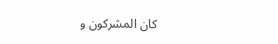كان المشركون و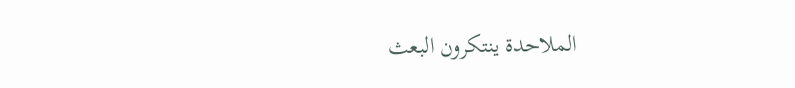الملاحدة ينتكرون البعث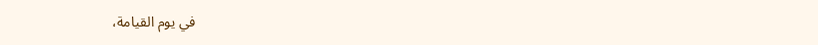في يوم القيامة،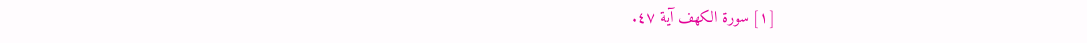[١] سورة الكهف آية ٤٧.